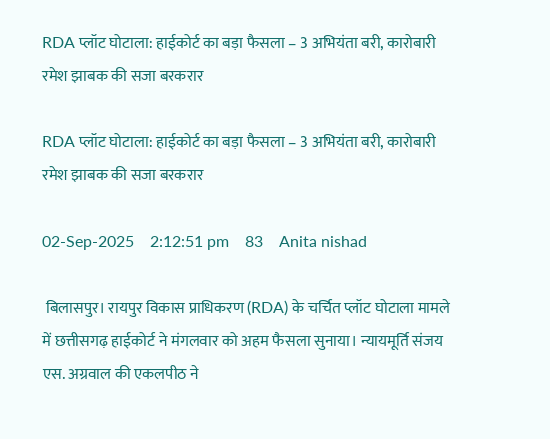RDA प्लॉट घोटाला: हाईकोर्ट का बड़ा फैसला – 3 अभियंता बरी, कारोबारी रमेश झाबक की सजा बरकरार

RDA प्लॉट घोटाला: हाईकोर्ट का बड़ा फैसला – 3 अभियंता बरी, कारोबारी रमेश झाबक की सजा बरकरार

02-Sep-2025    2:12:51 pm    83    Anita nishad

 बिलासपुर। रायपुर विकास प्राधिकरण (RDA) के चर्चित प्लॉट घोटाला मामले में छत्तीसगढ़ हाईकोर्ट ने मंगलवार को अहम फैसला सुनाया। न्यायमूर्ति संजय एस. अग्रवाल की एकलपीठ ने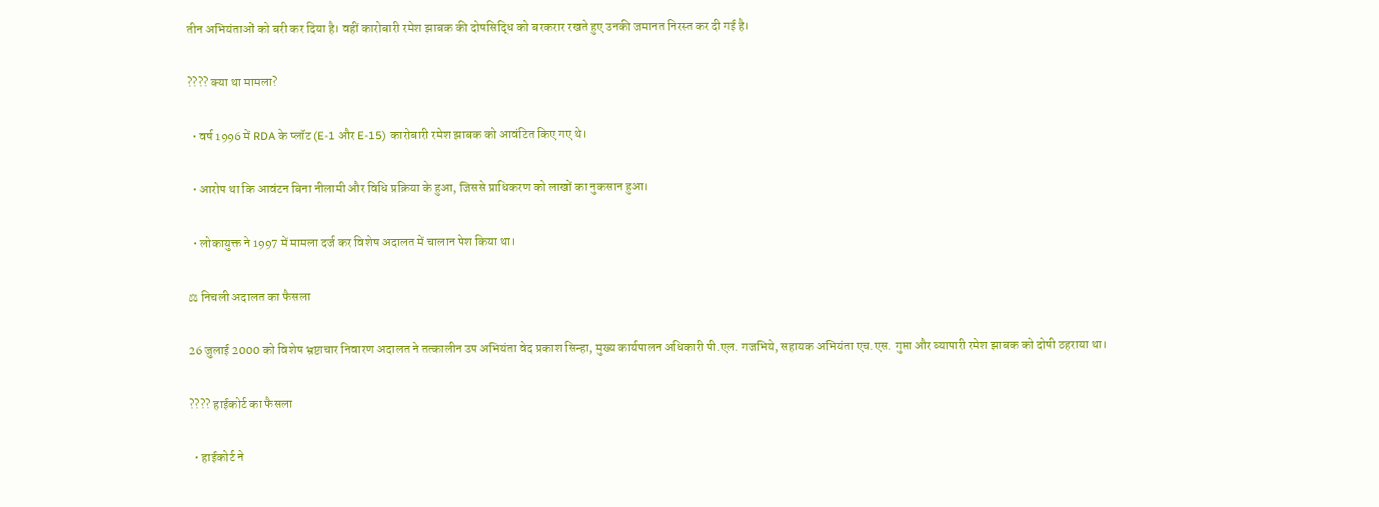तीन अभियंताओं को बरी कर दिया है। वहीं कारोबारी रमेश झाबक की दोषसिद्धि को बरकरार रखते हुए उनकी जमानत निरस्त कर दी गई है।

???? क्या था मामला?

  • वर्ष 1996 में RDA के प्लॉट (E-1 और E-15) कारोबारी रमेश झाबक को आवंटित किए गए थे।

  • आरोप था कि आवंटन बिना नीलामी और विधि प्रक्रिया के हुआ, जिससे प्राधिकरण को लाखों का नुकसान हुआ।

  • लोकायुक्त ने 1997 में मामला दर्ज कर विशेष अदालत में चालान पेश किया था।

⚖ निचली अदालत का फैसला

26 जुलाई 2000 को विशेष भ्रष्टाचार निवारण अदालत ने तत्कालीन उप अभियंता वेद प्रकाश सिन्हा, मुख्य कार्यपालन अधिकारी पी.एल. गजभिये, सहायक अभियंता एच.एस. गुप्ता और व्यापारी रमेश झाबक को दोषी ठहराया था।

???? हाईकोर्ट का फैसला

  • हाईकोर्ट ने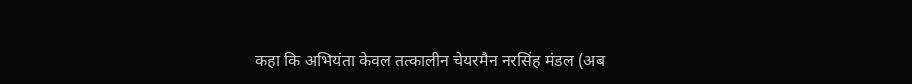कहा कि अभियंता केवल तत्कालीन चेयरमैन नरसिंह मंडल (अब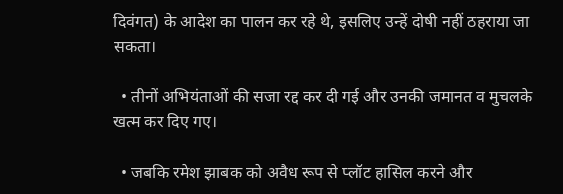दिवंगत) के आदेश का पालन कर रहे थे, इसलिए उन्हें दोषी नहीं ठहराया जा सकता।

  • तीनों अभियंताओं की सजा रद्द कर दी गई और उनकी जमानत व मुचलके खत्म कर दिए गए।

  • जबकि रमेश झाबक को अवैध रूप से प्लॉट हासिल करने और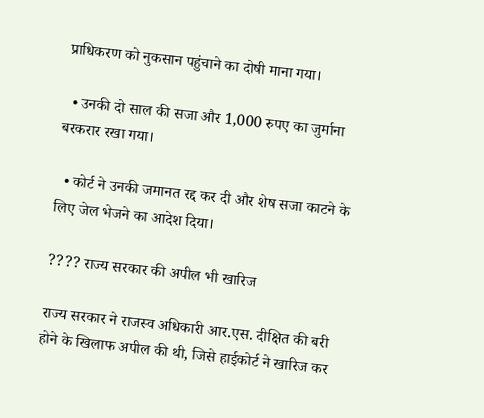प्राधिकरण को नुकसान पहुंचाने का दोषी माना गया।

  • उनकी दो साल की सजा और 1,000 रुपए का जुर्माना बरकरार रखा गया।

  • कोर्ट ने उनकी जमानत रद्द कर दी और शेष सजा काटने के लिए जेल भेजने का आदेश दिया।

???? राज्य सरकार की अपील भी खारिज

राज्य सरकार ने राजस्व अधिकारी आर.एस. दीक्षित की बरी होने के खिलाफ अपील की थी, जिसे हाईकोर्ट ने खारिज कर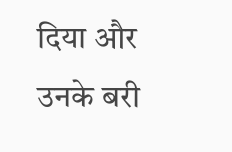दिया और उनके बरी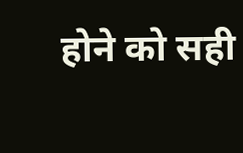होने को सही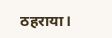ठहराया।